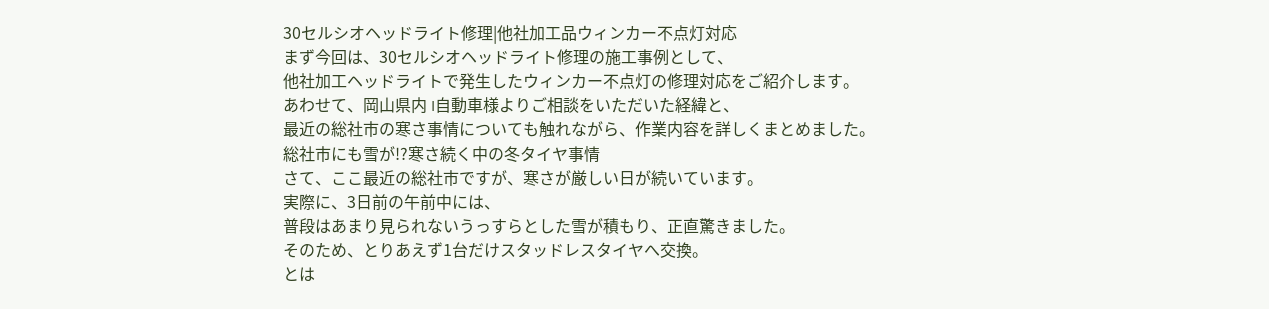30セルシオヘッドライト修理|他社加工品ウィンカー不点灯対応
まず今回は、30セルシオヘッドライト修理の施工事例として、
他社加工ヘッドライトで発生したウィンカー不点灯の修理対応をご紹介します。
あわせて、岡山県内 I自動車様よりご相談をいただいた経緯と、
最近の総社市の寒さ事情についても触れながら、作業内容を詳しくまとめました。
総社市にも雪が!?寒さ続く中の冬タイヤ事情
さて、ここ最近の総社市ですが、寒さが厳しい日が続いています。
実際に、3日前の午前中には、
普段はあまり見られないうっすらとした雪が積もり、正直驚きました。
そのため、とりあえず1台だけスタッドレスタイヤへ交換。
とは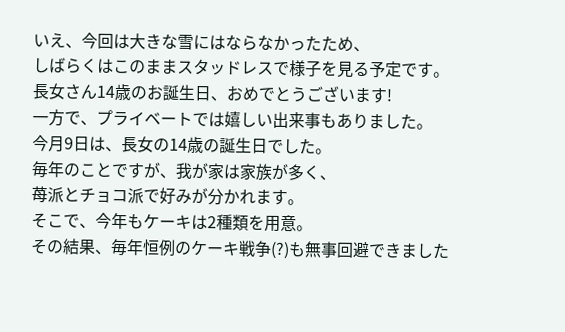いえ、今回は大きな雪にはならなかったため、
しばらくはこのままスタッドレスで様子を見る予定です。
長女さん14歳のお誕生日、おめでとうございます!
一方で、プライベートでは嬉しい出来事もありました。
今月9日は、長女の14歳の誕生日でした。
毎年のことですが、我が家は家族が多く、
苺派とチョコ派で好みが分かれます。
そこで、今年もケーキは2種類を用意。
その結果、毎年恒例のケーキ戦争(?)も無事回避できました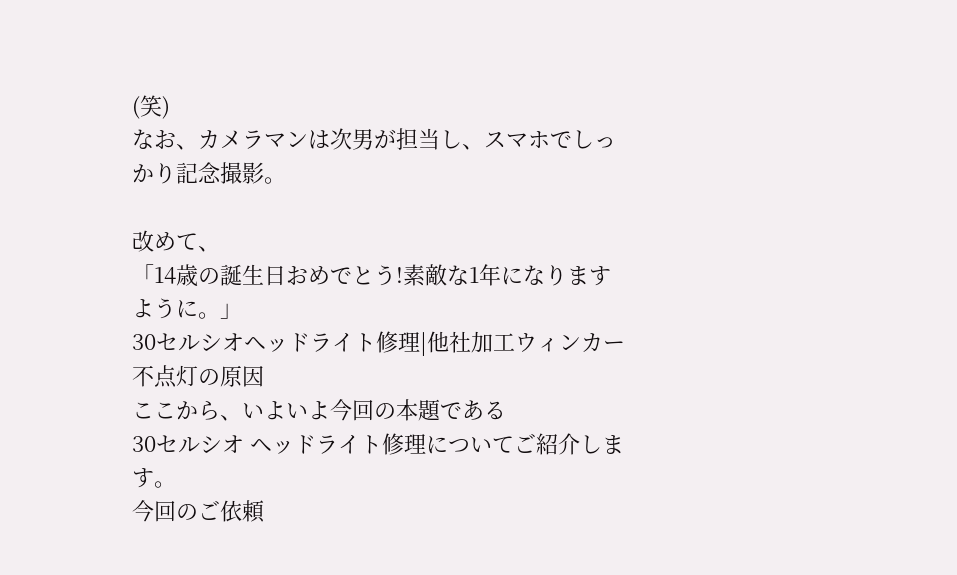(笑)
なお、カメラマンは次男が担当し、スマホでしっかり記念撮影。

改めて、
「14歳の誕生日おめでとう!素敵な1年になりますように。」
30セルシオヘッドライト修理|他社加工ウィンカー不点灯の原因
ここから、いよいよ今回の本題である
30セルシオ ヘッドライト修理についてご紹介します。
今回のご依頼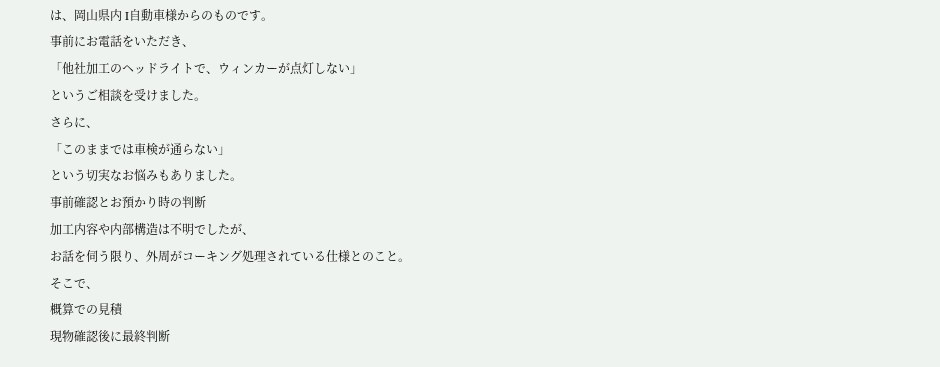は、岡山県内 I自動車様からのものです。
事前にお電話をいただき、
「他社加工のヘッドライトで、ウィンカーが点灯しない」
というご相談を受けました。
さらに、
「このままでは車検が通らない」
という切実なお悩みもありました。
事前確認とお預かり時の判断
加工内容や内部構造は不明でしたが、
お話を伺う限り、外周がコーキング処理されている仕様とのこと。
そこで、
概算での見積
現物確認後に最終判断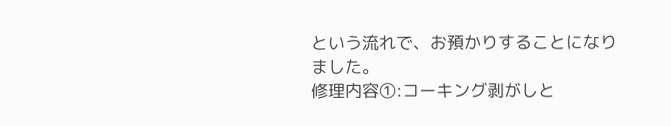という流れで、お預かりすることになりました。
修理内容①:コーキング剥がしと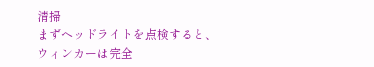清掃
まずヘッドライトを点検すると、
ウィンカーは完全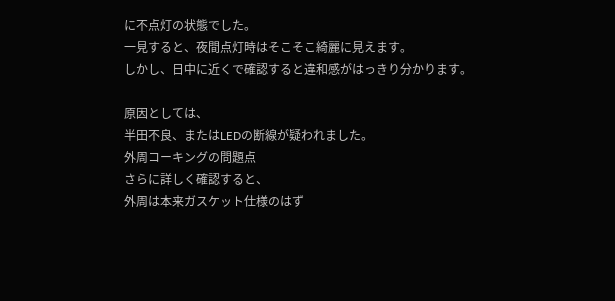に不点灯の状態でした。
一見すると、夜間点灯時はそこそこ綺麗に見えます。
しかし、日中に近くで確認すると違和感がはっきり分かります。

原因としては、
半田不良、またはLEDの断線が疑われました。
外周コーキングの問題点
さらに詳しく確認すると、
外周は本来ガスケット仕様のはず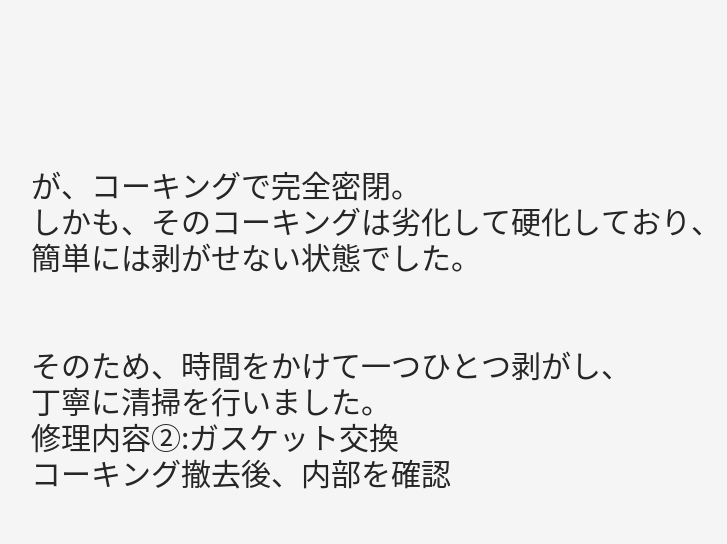が、コーキングで完全密閉。
しかも、そのコーキングは劣化して硬化しており、
簡単には剥がせない状態でした。


そのため、時間をかけて一つひとつ剥がし、
丁寧に清掃を行いました。
修理内容②:ガスケット交換
コーキング撤去後、内部を確認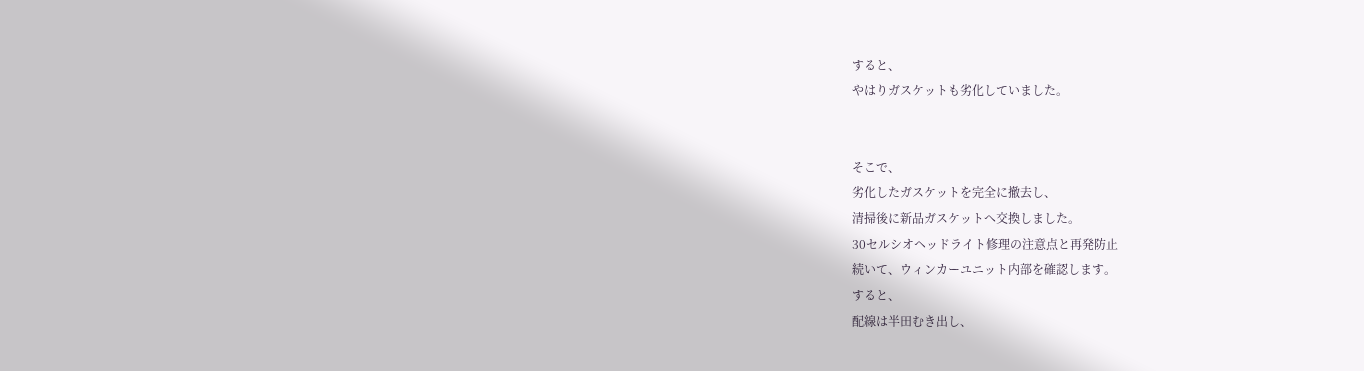すると、
やはりガスケットも劣化していました。


そこで、
劣化したガスケットを完全に撤去し、
清掃後に新品ガスケットへ交換しました。
30セルシオヘッドライト修理の注意点と再発防止
続いて、ウィンカーユニット内部を確認します。
すると、
配線は半田むき出し、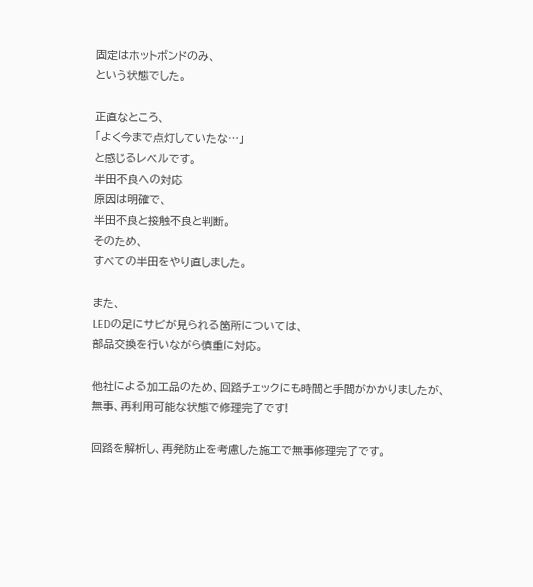固定はホットボンドのみ、
という状態でした。

正直なところ、
「よく今まで点灯していたな…」
と感じるレベルです。
半田不良への対応
原因は明確で、
半田不良と接触不良と判断。
そのため、
すべての半田をやり直しました。

また、
LEDの足にサビが見られる箇所については、
部品交換を行いながら慎重に対応。

他社による加工品のため、回路チェックにも時間と手間がかかりましたが、
無事、再利用可能な状態で修理完了です!

回路を解析し、再発防止を考慮した施工で無事修理完了です。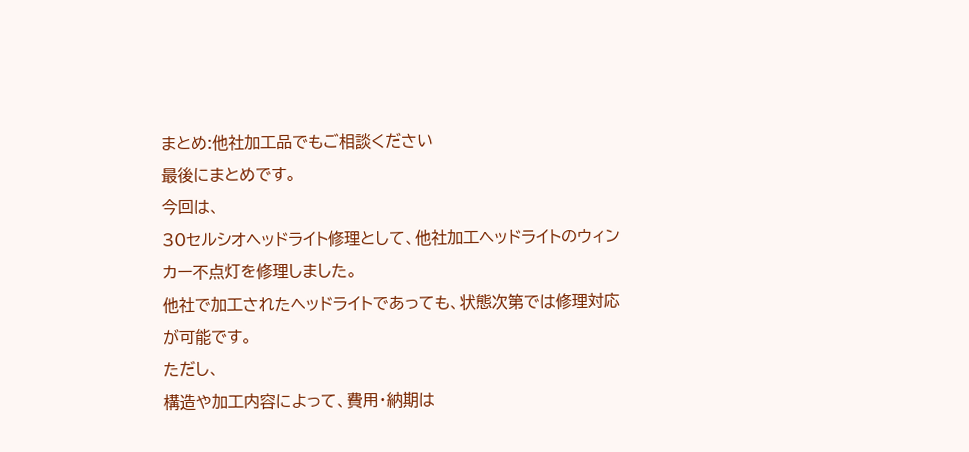まとめ:他社加工品でもご相談ください
最後にまとめです。
今回は、
30セルシオヘッドライト修理として、他社加工ヘッドライトのウィンカー不点灯を修理しました。
他社で加工されたヘッドライトであっても、状態次第では修理対応が可能です。
ただし、
構造や加工内容によって、費用・納期は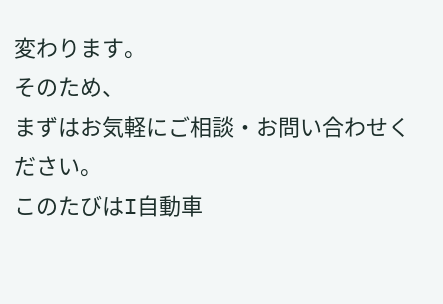変わります。
そのため、
まずはお気軽にご相談・お問い合わせください。
このたびはI自動車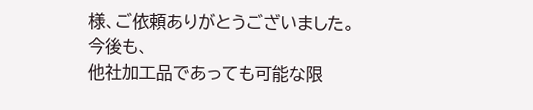様、ご依頼ありがとうございました。
今後も、
他社加工品であっても可能な限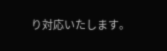り対応いたします。